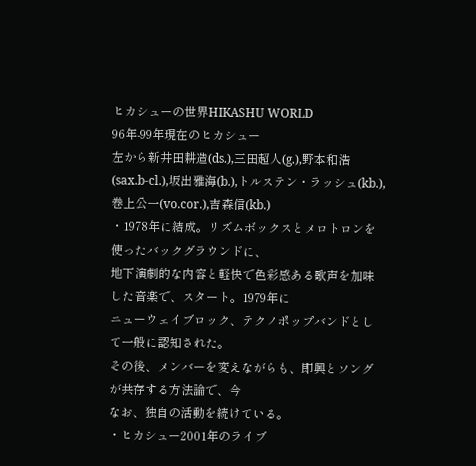ヒカシューの世界HIKASHU WORLD
96年-99年現在のヒカシュー
左から新井田耕造(ds.),三田超人(g.),野本和浩(sax.b-cl.),坂出雅海(b.),トルステン・ラッシュ(kb.),
巻上公一(vo.cor.),吉森信(kb.)
・1978年に結成。リズムボックスとメロトロンを使ったバックグラウンドに、
地下演劇的な内容と軽快で色彩感ある歌声を加味した音楽で、スタート。1979年に
ニューウェイブロック、テクノポップバンドとして一般に認知された。
その後、メンバーを変えながらも、即興とソングが共存する方法論で、今
なお、独自の活動を続けている。
・ヒカシュー2001年のライブ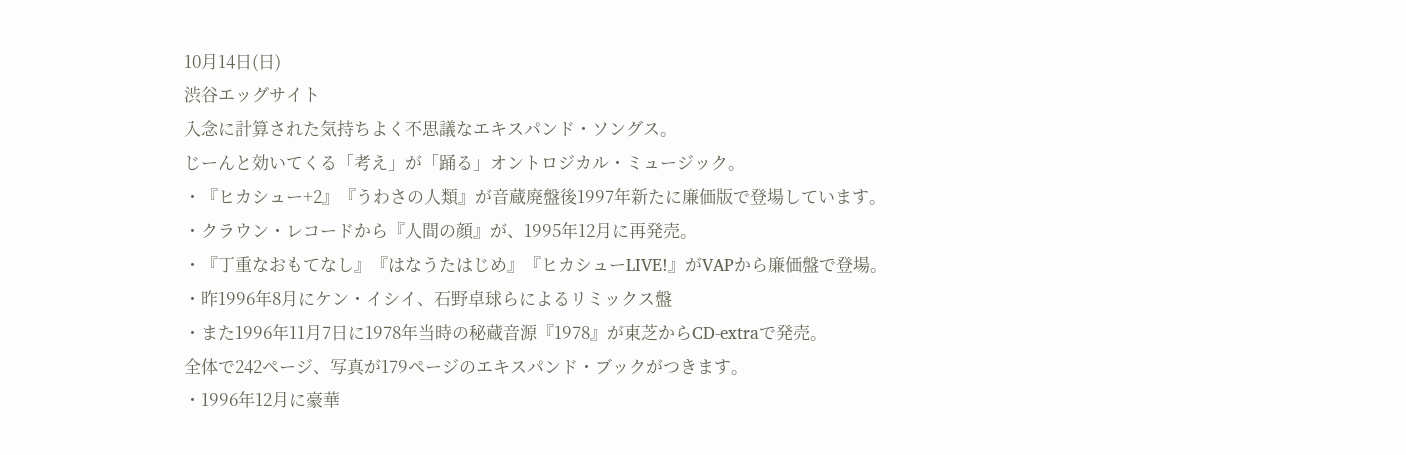10月14日(日)
渋谷エッグサイト
入念に計算された気持ちよく不思議なエキスパンド・ソングス。
じーんと効いてくる「考え」が「踊る」オントロジカル・ミュージック。
・『ヒカシュー+2』『うわさの人類』が音蔵廃盤後1997年新たに廉価版で登場しています。
・クラウン・レコードから『人間の顔』が、1995年12月に再発売。
・『丁重なおもてなし』『はなうたはじめ』『ヒカシューLIVE!』がVAPから廉価盤で登場。
・昨1996年8月にケン・イシイ、石野卓球らによるリミックス盤
・また1996年11月7日に1978年当時の秘蔵音源『1978』が東芝からCD-extraで発売。
全体で242ページ、写真が179ページのエキスパンド・ブックがつきます。
・1996年12月に豪華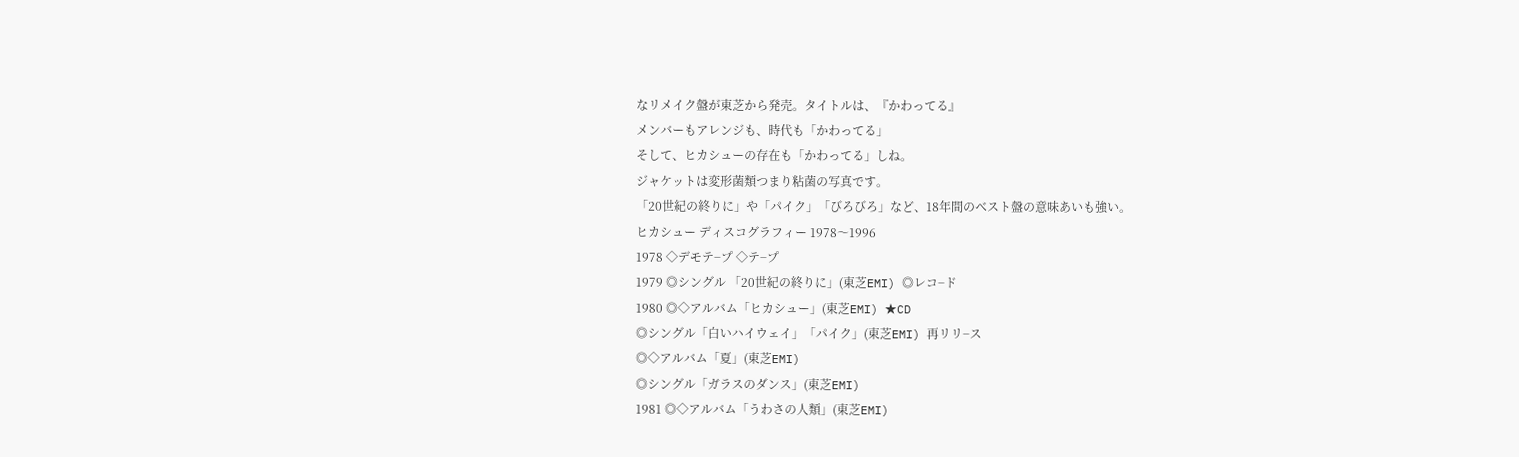なリメイク盤が東芝から発売。タイトルは、『かわってる』
メンバーもアレンジも、時代も「かわってる」
そして、ヒカシューの存在も「かわってる」しね。
ジャケットは変形菌類つまり粘菌の写真です。
「20世紀の終りに」や「パイク」「びろびろ」など、18年間のベスト盤の意味あいも強い。
ヒカシュー ディスコグラフィー 1978〜1996
1978 ◇デモテ−プ ◇テ−プ
1979 ◎シングル 「20世紀の終りに」(東芝EMI) ◎レコ−ド
1980 ◎◇アルバム「ヒカシュー」(東芝EMI) ★CD
◎シングル「白いハイウェイ」「パイク」(東芝EMI) 再リリ−ス
◎◇アルバム「夏」(東芝EMI)
◎シングル「ガラスのダンス」(東芝EMI)
1981 ◎◇アルバム「うわさの人類」(東芝EMI)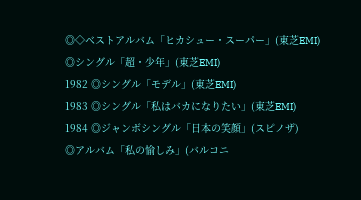◎◇ベストアルバム「ヒカシュー・スーパー」(東芝EMI)
◎シングル「超・少年」(東芝EMI)
1982 ◎シングル「モデル」(東芝EMI)
1983 ◎シングル「私はバカになりたい」(東芝EMI)
1984 ◎ジャンボシングル「日本の笑顔」(スピノザ)
◎アルバム「私の愉しみ」(バルコニ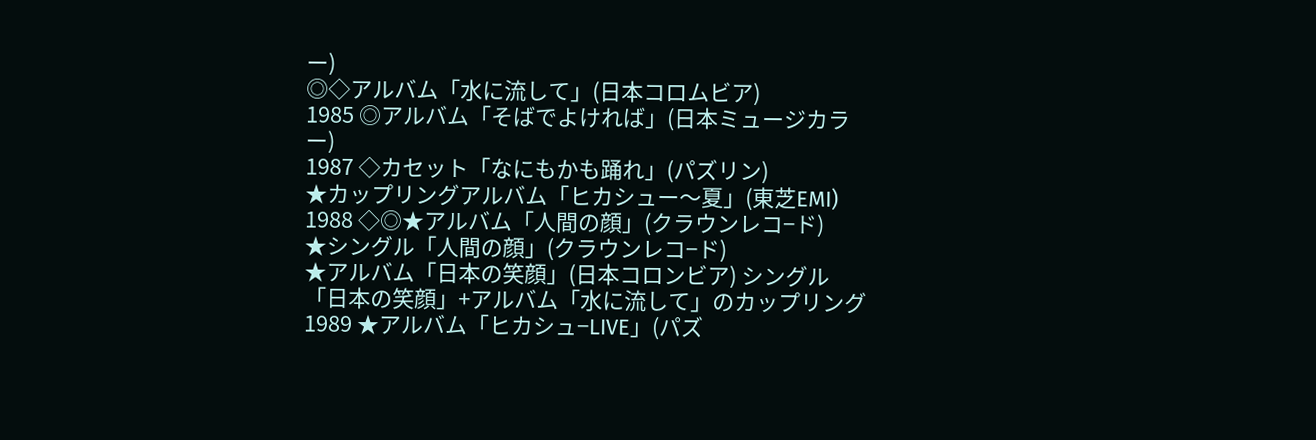ー)
◎◇アルバム「水に流して」(日本コロムビア)
1985 ◎アルバム「そばでよければ」(日本ミュージカラー)
1987 ◇カセット「なにもかも踊れ」(パズリン)
★カップリングアルバム「ヒカシュー〜夏」(東芝EMI)
1988 ◇◎★アルバム「人間の顔」(クラウンレコ−ド)
★シングル「人間の顔」(クラウンレコ−ド)
★アルバム「日本の笑顔」(日本コロンビア) シングル「日本の笑顔」+アルバム「水に流して」のカップリング
1989 ★アルバム「ヒカシュ−LIVE」(パズ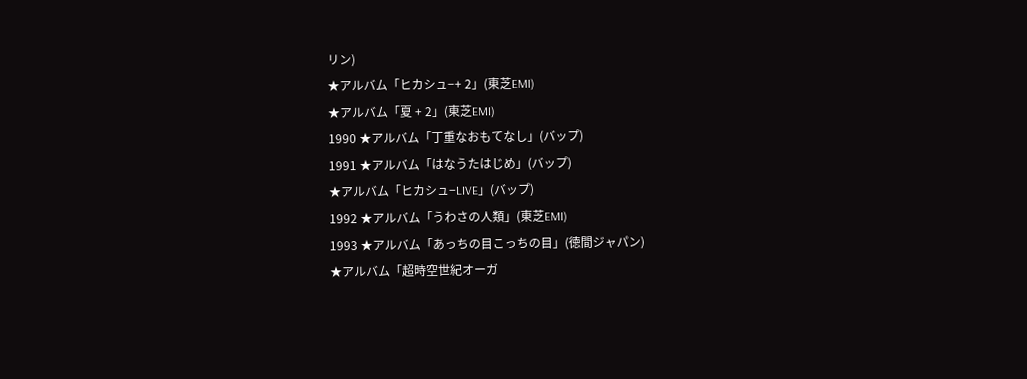リン)
★アルバム「ヒカシュ−+ 2」(東芝EMI)
★アルバム「夏 + 2」(東芝EMI)
1990 ★アルバム「丁重なおもてなし」(バップ)
1991 ★アルバム「はなうたはじめ」(バップ)
★アルバム「ヒカシュ−LIVE」(バップ)
1992 ★アルバム「うわさの人類」(東芝EMI)
1993 ★アルバム「あっちの目こっちの目」(徳間ジャパン)
★アルバム「超時空世紀オーガ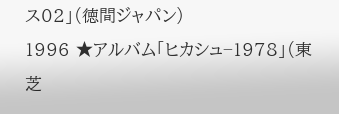ス02」(徳間ジャパン)
1996 ★アルバム「ヒカシュ−1978」(東芝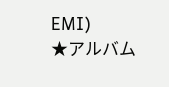EMI)
★アルバム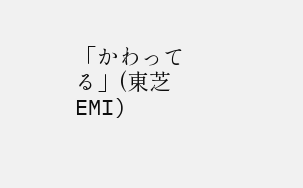「かわってる」(東芝EMI)